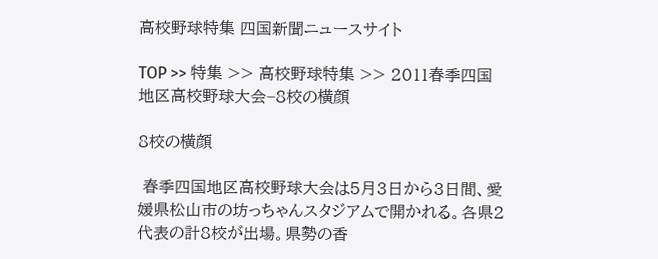高校野球特集 四国新聞ニュースサイト

TOP >> 特集 >> 高校野球特集 >> 2011春季四国地区高校野球大会−8校の横顔

8校の横顔

 春季四国地区高校野球大会は5月3日から3日間、愛媛県松山市の坊っちゃんスタジアムで開かれる。各県2代表の計8校が出場。県勢の香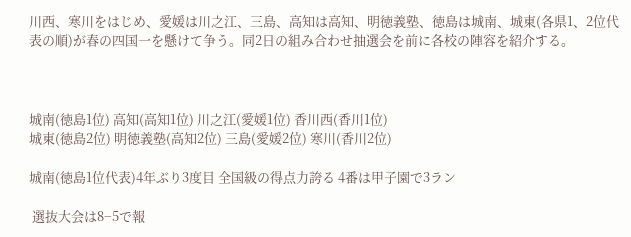川西、寒川をはじめ、愛媛は川之江、三島、高知は高知、明徳義塾、徳島は城南、城東(各県1、2位代表の順)が春の四国一を懸けて争う。同2日の組み合わせ抽選会を前に各校の陣容を紹介する。



城南(徳島1位) 高知(高知1位) 川之江(愛媛1位) 香川西(香川1位)
城東(徳島2位) 明徳義塾(高知2位) 三島(愛媛2位) 寒川(香川2位)

城南(徳島1位代表)4年ぶり3度目 全国級の得点力誇る 4番は甲子園で3ラン

 選抜大会は8−5で報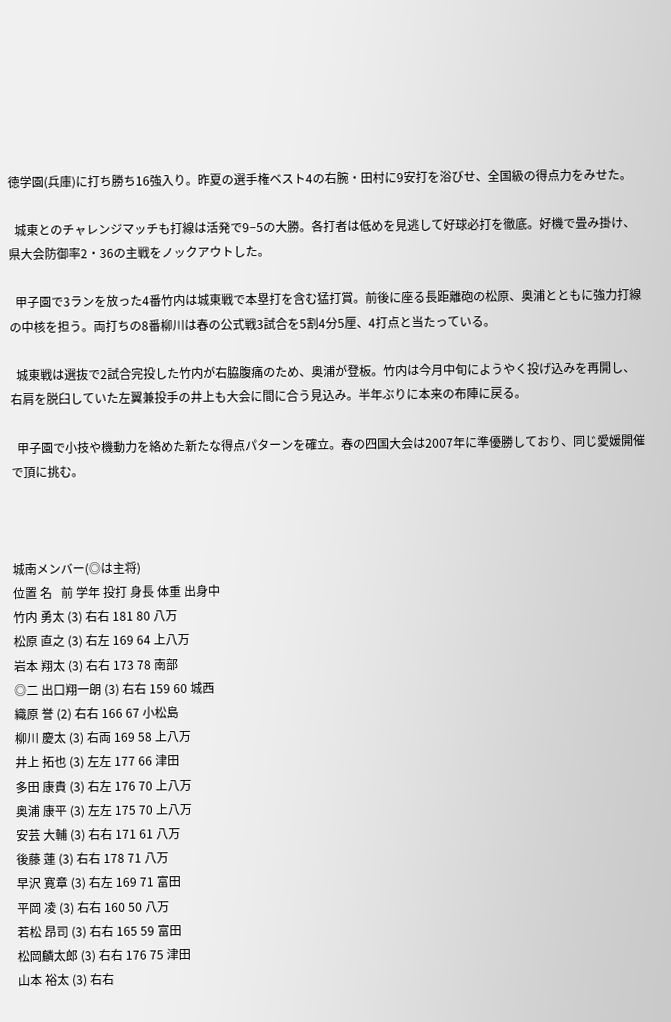徳学園(兵庫)に打ち勝ち16強入り。昨夏の選手権ベスト4の右腕・田村に9安打を浴びせ、全国級の得点力をみせた。

  城東とのチャレンジマッチも打線は活発で9−5の大勝。各打者は低めを見逃して好球必打を徹底。好機で畳み掛け、県大会防御率2・36の主戦をノックアウトした。

  甲子園で3ランを放った4番竹内は城東戦で本塁打を含む猛打賞。前後に座る長距離砲の松原、奥浦とともに強力打線の中核を担う。両打ちの8番柳川は春の公式戦3試合を5割4分5厘、4打点と当たっている。

  城東戦は選抜で2試合完投した竹内が右脇腹痛のため、奥浦が登板。竹内は今月中旬にようやく投げ込みを再開し、右肩を脱臼していた左翼兼投手の井上も大会に間に合う見込み。半年ぶりに本来の布陣に戻る。

  甲子園で小技や機動力を絡めた新たな得点パターンを確立。春の四国大会は2007年に準優勝しており、同じ愛媛開催で頂に挑む。



城南メンバー(◎は主将)
位置 名   前 学年 投打 身長 体重 出身中
竹内 勇太 (3) 右右 181 80 八万
松原 直之 (3) 右左 169 64 上八万
岩本 翔太 (3) 右右 173 78 南部
◎二 出口翔一朗 (3) 右右 159 60 城西
織原 誉 (2) 右右 166 67 小松島
柳川 慶太 (3) 右両 169 58 上八万
井上 拓也 (3) 左左 177 66 津田
多田 康貴 (3) 右左 176 70 上八万
奥浦 康平 (3) 左左 175 70 上八万
安芸 大輔 (3) 右右 171 61 八万
後藤 蓮 (3) 右右 178 71 八万
早沢 寛章 (3) 右左 169 71 富田
平岡 凌 (3) 右右 160 50 八万
若松 昂司 (3) 右右 165 59 富田
松岡麟太郎 (3) 右右 176 75 津田
山本 裕太 (3) 右右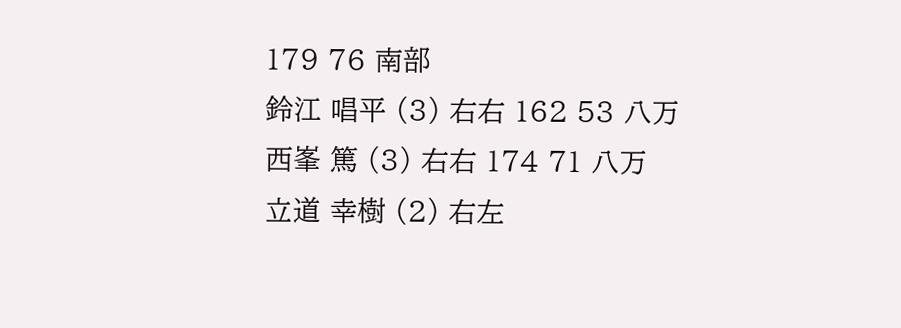179 76 南部
鈴江 唱平 (3) 右右 162 53 八万
西峯 篤 (3) 右右 174 71 八万
立道 幸樹 (2) 右左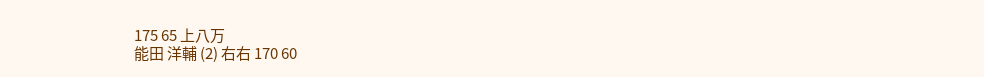175 65 上八万
能田 洋輔 (2) 右右 170 60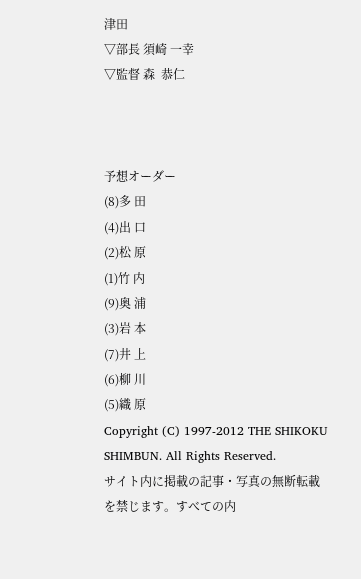津田
▽部長 須崎 一幸
▽監督 森  恭仁



予想オーダー
(8)多 田
(4)出 口
(2)松 原
(1)竹 内
(9)奥 浦
(3)岩 本
(7)井 上
(6)柳 川
(5)織 原
Copyright (C) 1997-2012 THE SHIKOKU SHIMBUN. All Rights Reserved.
サイト内に掲載の記事・写真の無断転載を禁じます。すべての内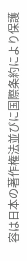容は日本の著作権法並びに国際条約により保護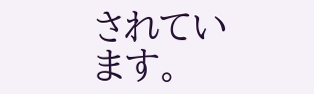されています。